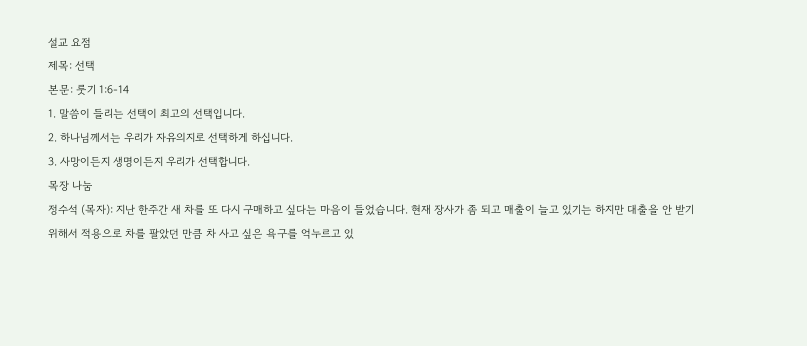설교 요점
제목: 선택
본문: 룻기 1:6-14
1. 말씀이 들리는 선택이 최고의 선택입니다.
2. 하나님께서는 우리가 자유의지로 선택하게 하십니다.
3. 사망이든지 생명이든지 우리가 선택합니다.
목장 나눔
정수석 (목자): 지난 한주간 새 차를 또 다시 구매하고 싶다는 마음이 들었습니다. 현재 장사가 좀 되고 매출이 늘고 있기는 하지만 대출을 안 받기 위해서 적용으로 차를 팔았던 만큼 차 사고 싶은 욕구를 억누르고 있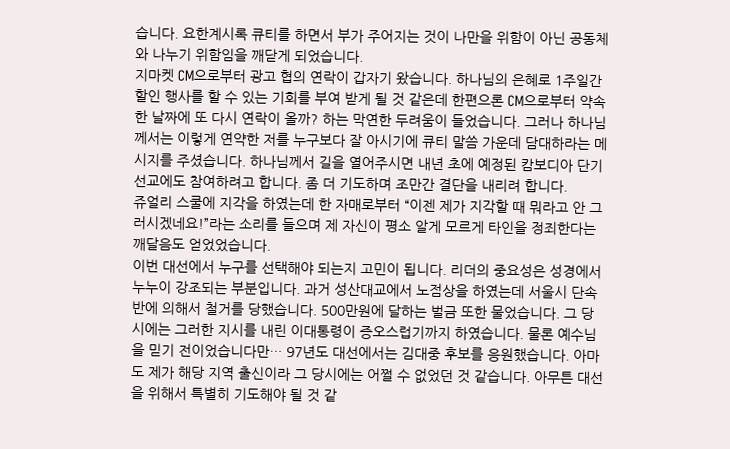습니다. 요한계시록 큐티를 하면서 부가 주어지는 것이 나만을 위함이 아닌 공동체와 나누기 위함임을 깨닫게 되었습니다.
지마켓 CM으로부터 광고 협의 연락이 갑자기 왔습니다. 하나님의 은혜로 1주일간 할인 행사를 할 수 있는 기회를 부여 받게 될 것 같은데 한편으론 CM으로부터 약속한 날짜에 또 다시 연락이 올까? 하는 막연한 두려움이 들었습니다. 그러나 하나님께서는 이렇게 연약한 저를 누구보다 잘 아시기에 큐티 말씀 가운데 담대하라는 메시지를 주셨습니다. 하나님께서 길을 열어주시면 내년 초에 예정된 캄보디아 단기 선교에도 참여하려고 합니다. 좀 더 기도하며 조만간 결단을 내리려 합니다.
쥬얼리 스쿨에 지각을 하였는데 한 자매로부터 “이젠 제가 지각할 때 뭐라고 안 그러시겠네요!”라는 소리를 들으며 제 자신이 평소 알게 모르게 타인을 정죄한다는 깨달음도 얻었었습니다.
이번 대선에서 누구를 선택해야 되는지 고민이 됩니다. 리더의 중요성은 성경에서 누누이 강조되는 부분입니다. 과거 성산대교에서 노점상을 하였는데 서울시 단속반에 의해서 철거를 당했습니다. 500만원에 달하는 벌금 또한 물었습니다. 그 당시에는 그러한 지시를 내린 이대통령이 증오스럽기까지 하였습니다. 물론 예수님을 믿기 전이었습니다만… 97년도 대선에서는 김대중 후보를 응원했습니다. 아마도 제가 해당 지역 출신이라 그 당시에는 어쩔 수 없었던 것 같습니다. 아무튼 대선을 위해서 특별히 기도해야 될 것 같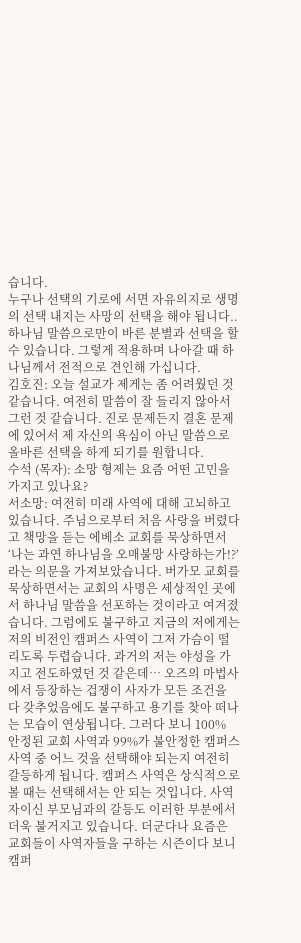습니다.
누구나 선택의 기로에 서면 자유의지로 생명의 선택 내지는 사망의 선택을 해야 됩니다..
하나님 말씀으로만이 바른 분별과 선택을 할 수 있습니다. 그렇게 적용하며 나아갈 때 하나님께서 전적으로 견인해 가십니다.
김호진: 오늘 설교가 제게는 좀 어려웠던 것 같습니다. 여전히 말씀이 잘 들리지 않아서 그런 것 같습니다. 진로 문제든지 결혼 문제에 있어서 제 자신의 욕심이 아닌 말씀으로 올바른 선택을 하게 되기를 원합니다.
수석 (목자): 소망 형제는 요즘 어떤 고민을 가지고 있나요?
서소망: 여전히 미래 사역에 대해 고뇌하고 있습니다. 주님으로부터 처음 사랑을 버렸다고 책망을 듣는 에베소 교회를 묵상하면서 ‘나는 과연 하나님을 오매불망 사랑하는가!?’라는 의문을 가져보았습니다. 버가모 교회를 묵상하면서는 교회의 사명은 세상적인 곳에서 하나님 말씀을 선포하는 것이라고 여겨졌습니다. 그럼에도 불구하고 지금의 저에게는 저의 비전인 캠퍼스 사역이 그저 가슴이 떨리도록 두렵습니다. 과거의 저는 야성을 가지고 전도하였던 것 같은데… 오즈의 마법사에서 등장하는 겁쟁이 사자가 모든 조건을 다 갖추었음에도 불구하고 용기를 찾아 떠나는 모습이 연상됩니다. 그러다 보니 100% 안정된 교회 사역과 99%가 불안정한 캠퍼스 사역 중 어느 것을 선택해야 되는지 여전히 갈등하게 됩니다. 캠퍼스 사역은 상식적으로 볼 때는 선택해서는 안 되는 것입니다. 사역자이신 부모님과의 갈등도 이러한 부분에서 더욱 불거지고 있습니다. 더군다나 요즘은 교회들이 사역자들을 구하는 시즌이다 보니 캠퍼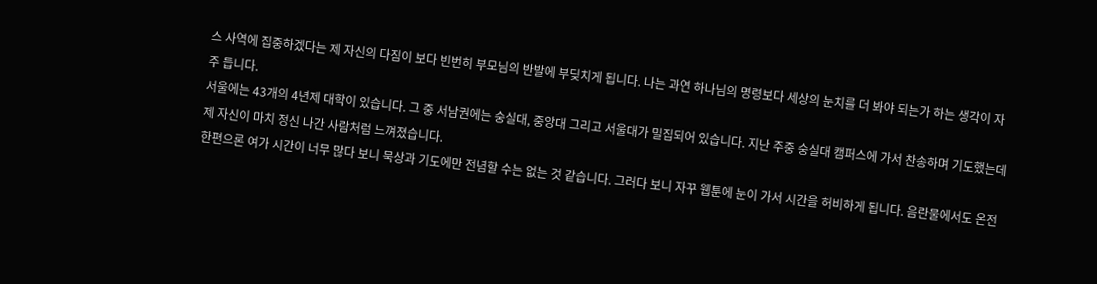스 사역에 집중하겠다는 제 자신의 다짐이 보다 빈번히 부모님의 반발에 부딪치게 됩니다. 나는 과연 하나님의 명령보다 세상의 눈치를 더 봐야 되는가 하는 생각이 자주 듭니다.
서울에는 43개의 4년제 대학이 있습니다. 그 중 서남권에는 숭실대, 중앙대 그리고 서울대가 밀집되어 있습니다. 지난 주중 숭실대 캠퍼스에 가서 찬송하며 기도했는데 제 자신이 마치 정신 나간 사람처럼 느껴졌습니다.
한편으론 여가 시간이 너무 많다 보니 묵상과 기도에만 전념할 수는 없는 것 같습니다. 그러다 보니 자꾸 웹툰에 눈이 가서 시간을 허비하게 됩니다. 음란물에서도 온전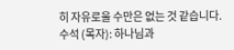히 자유로울 수만은 없는 것 같습니다.
수석 (목자): 하나님과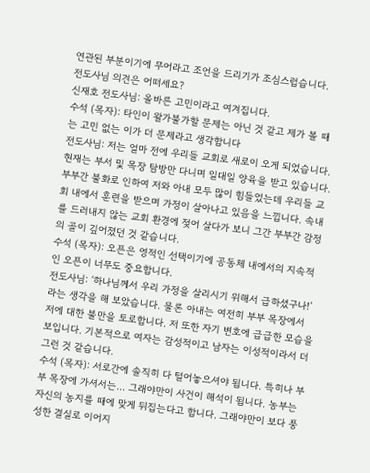연관된 부분이기에 무어라고 조언을 드리기가 조심스럽습니다.
전도사님 의견은 어떠세요?
신재호 전도사님: 올바른 고민이라고 여겨집니다.
수석 (목자): 타인이 왈가불가할 문제는 아닌 것 같고 제가 볼 때는 고민 없는 이가 더 문제라고 생각합니다
전도사님: 저는 얼마 전에 우리들 교회로 새로이 오게 되었습니다. 현재는 부서 및 목장 탐방만 다니며 일대일 양육을 받고 있습니다. 부부간 불화로 인하여 저와 아내 모두 많이 힘들었는데 우리들 교회 내에서 훈련을 받으며 가정이 살아나고 있음을 느낍니다. 속내를 드러내지 않는 교회 환경에 젖어 살다가 보니 그간 부부간 감정의 골이 깊어졌던 것 같습니다.
수석 (목자): 오픈은 영적인 선택이기에 공동체 내에서의 지속적인 오픈이 너무도 중요합니다.
전도사님: ‘하나님께서 우리 가정을 살리시기 위해서 급하셨구나!’라는 생각을 해 보았습니다. 물론 아내는 여전히 부부 목장에서 저에 대한 불만을 토로합니다. 저 또한 자기 변호에 급급한 모습을 보입니다. 기본적으로 여자는 감성적이고 남자는 이성적이라서 더 그런 것 같습니다.
수석 (목자): 서로간에 솔직히 다 털어놓으셔야 됩니다. 특히나 부부 목장에 가셔서는… 그래야만이 사건이 해석이 됩니다. 농부는 자신의 농지를 때에 맞게 뒤집는다고 합니다. 그래야만이 보다 풍성한 결실로 이어지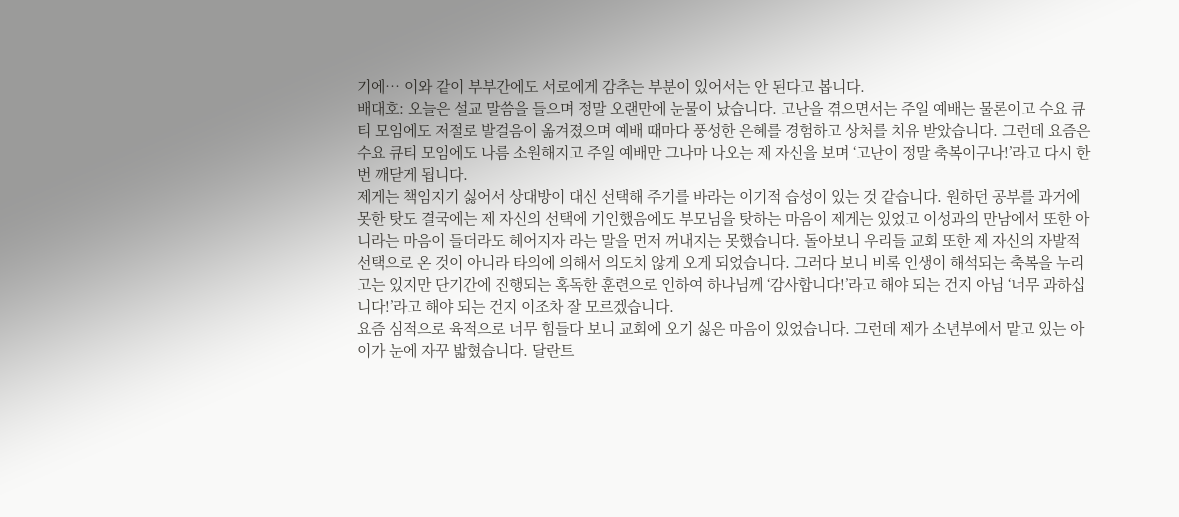기에… 이와 같이 부부간에도 서로에게 감추는 부분이 있어서는 안 된다고 봅니다.
배대호: 오늘은 설교 말씀을 들으며 정말 오랜만에 눈물이 났습니다. 고난을 겪으면서는 주일 예배는 물론이고 수요 큐티 모임에도 저절로 발걸음이 옮겨졌으며 예배 때마다 풍성한 은혜를 경험하고 상처를 치유 받았습니다. 그런데 요즘은 수요 큐티 모임에도 나름 소원해지고 주일 예배만 그나마 나오는 제 자신을 보며 ‘고난이 정말 축복이구나!’라고 다시 한번 깨닫게 됩니다.
제게는 책임지기 싫어서 상대방이 대신 선택해 주기를 바라는 이기적 습성이 있는 것 같습니다. 원하던 공부를 과거에 못한 탓도 결국에는 제 자신의 선택에 기인했음에도 부모님을 탓하는 마음이 제게는 있었고 이성과의 만남에서 또한 아니라는 마음이 들더라도 헤어지자 라는 말을 먼저 꺼내지는 못했습니다. 돌아보니 우리들 교회 또한 제 자신의 자발적 선택으로 온 것이 아니라 타의에 의해서 의도치 않게 오게 되었습니다. 그러다 보니 비록 인생이 해석되는 축복을 누리고는 있지만 단기간에 진행되는 혹독한 훈련으로 인하여 하나님께 ‘감사합니다!’라고 해야 되는 건지 아님 ‘너무 과하십니다!’라고 해야 되는 건지 이조차 잘 모르겠습니다.
요즘 심적으로 육적으로 너무 힘들다 보니 교회에 오기 싫은 마음이 있었습니다. 그런데 제가 소년부에서 맡고 있는 아이가 눈에 자꾸 밟혔습니다. 달란트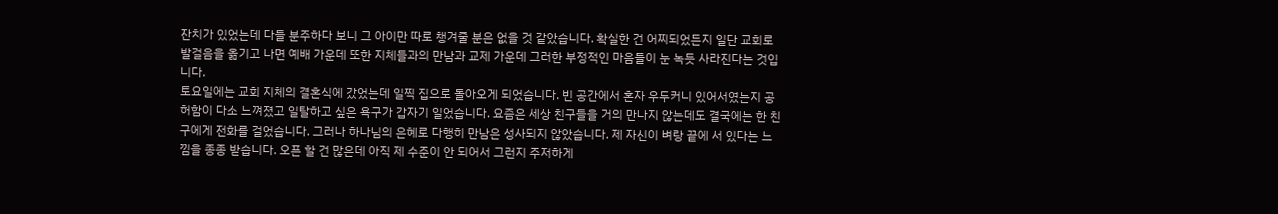잔치가 있었는데 다들 분주하다 보니 그 아이만 따로 챙겨줄 분은 없을 것 같았습니다. 확실한 건 어찌되었든지 일단 교회로 발걸음을 옮기고 나면 예배 가운데 또한 지체들과의 만남과 교제 가운데 그러한 부정적인 마음들이 눈 녹듯 사라진다는 것입니다.
토요일에는 교회 지체의 결혼식에 갔었는데 일찍 집으로 돌아오게 되었습니다. 빈 공간에서 혼자 우두커니 있어서였는지 공허함이 다소 느껴졌고 일탈하고 싶은 욕구가 갑자기 일었습니다. 요즘은 세상 친구들을 거의 만나지 않는데도 결국에는 한 친구에게 전화를 걸었습니다. 그러나 하나님의 은혜로 다행히 만남은 성사되지 않았습니다. 제 자신이 벼랑 끝에 서 있다는 느낌을 종종 받습니다. 오픈 할 건 많은데 아직 제 수준이 안 되어서 그런지 주저하게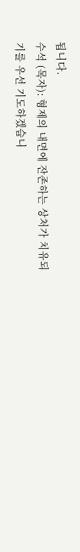됩니다.
수석 (목자): 형제의 내면에 잔존하는 상처가 치유되기를 우선 기도하겠습니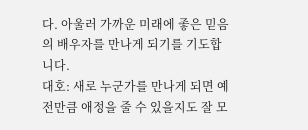다. 아울러 가까운 미래에 좋은 믿음의 배우자를 만나게 되기를 기도합니다.
대호: 새로 누군가를 만나게 되면 예전만큼 애정을 줄 수 있을지도 잘 모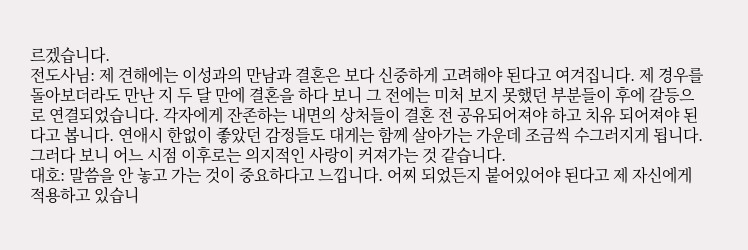르겠습니다.
전도사님: 제 견해에는 이성과의 만남과 결혼은 보다 신중하게 고려해야 된다고 여겨집니다. 제 경우를 돌아보더라도 만난 지 두 달 만에 결혼을 하다 보니 그 전에는 미처 보지 못했던 부분들이 후에 갈등으로 연결되었습니다. 각자에게 잔존하는 내면의 상처들이 결혼 전 공유되어져야 하고 치유 되어져야 된다고 봅니다. 연애시 한없이 좋았던 감정들도 대게는 함께 살아가는 가운데 조금씩 수그러지게 됩니다. 그러다 보니 어느 시점 이후로는 의지적인 사랑이 커져가는 것 같습니다.
대호: 말씀을 안 놓고 가는 것이 중요하다고 느낍니다. 어찌 되었든지 붙어있어야 된다고 제 자신에게 적용하고 있습니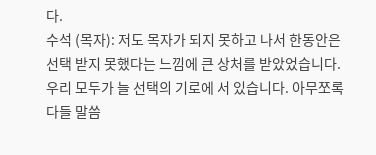다.
수석 (목자): 저도 목자가 되지 못하고 나서 한동안은 선택 받지 못했다는 느낌에 큰 상처를 받았었습니다. 우리 모두가 늘 선택의 기로에 서 있습니다. 아무쪼록 다들 말씀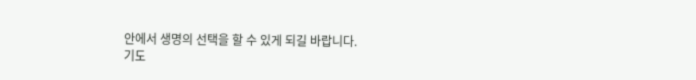안에서 생명의 선택을 할 수 있게 되길 바랍니다.
기도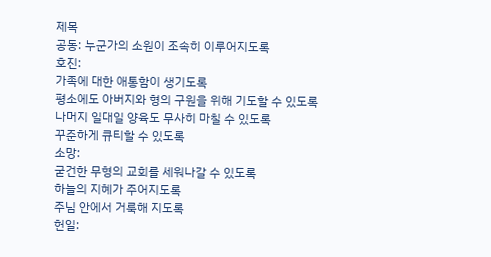제목
공동: 누군가의 소원이 조속히 이루어지도록
호진:
가족에 대한 애통함이 생기도록
평소에도 아버지와 형의 구원을 위해 기도할 수 있도록
나머지 일대일 양육도 무사히 마칠 수 있도록
꾸준하게 큐티할 수 있도록
소망:
굳건한 무형의 교회를 세워나갈 수 있도록
하늘의 지혜가 주어지도록
주님 안에서 거룩해 지도록
헌일: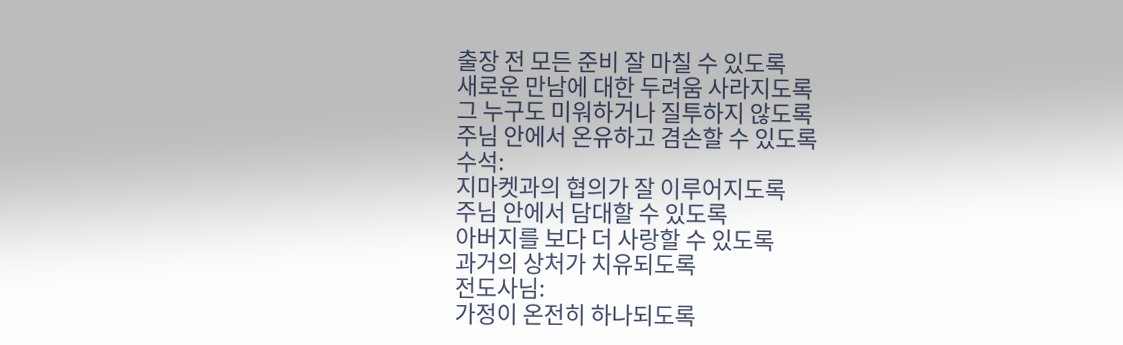출장 전 모든 준비 잘 마칠 수 있도록
새로운 만남에 대한 두려움 사라지도록
그 누구도 미워하거나 질투하지 않도록
주님 안에서 온유하고 겸손할 수 있도록
수석:
지마켓과의 협의가 잘 이루어지도록
주님 안에서 담대할 수 있도록
아버지를 보다 더 사랑할 수 있도록
과거의 상처가 치유되도록
전도사님:
가정이 온전히 하나되도록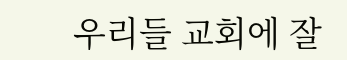우리들 교회에 잘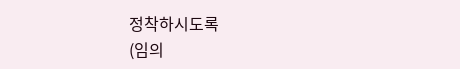정착하시도록
(임의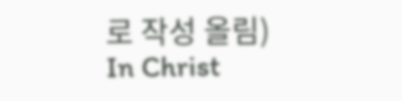로 작성 올림)
In Christ